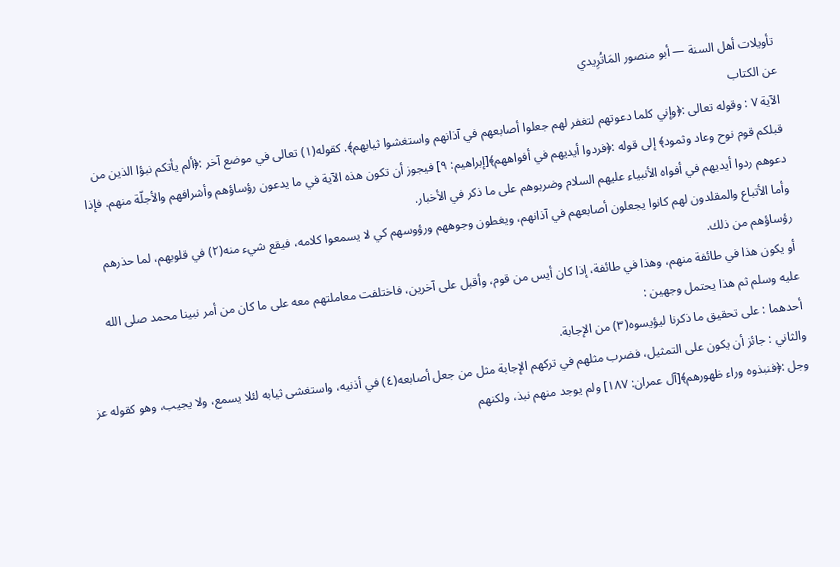تأويلات أهل السنة — أبو منصور المَاتُرِيدي
عن الكتاب
الآية ٧ : وقوله تعالى :﴿وإني كلما دعوتهم لتغفر لهم جعلوا أصابعهم في آذانهم واستغشوا ثيابهم﴾. كقوله(١) تعالى في موضع آخر :﴿ألم يأتكم نبؤا الذين من قبلكم قوم نوح وعاد وثمود﴾ إلى قوله :﴿فردوا أيديهم في أفواههم﴾[إبراهيم: ٩] فيجوز أن تكون هذه الآية في ما يدعون رؤساؤهم وأشرافهم والأجلّة منهم. فإذا دعوهم ردوا أيديهم في أفواه الأنبياء عليهم السلام وضربوهم على ما ذكر في الأخبار.
وأما الأتباع والمقلدون لهم كانوا يجعلون أصابعهم في آذانهم، ويغطون وجوههم ورؤوسهم كي لا يسمعوا كلامه، فيقع شيء منه(٢) في قلوبهم، لما حذرهم رؤساؤهم من ذلك.
أو يكون هذا في طائفة منهم، وهذا في طائفة، إذا كان أيس من قوم، وأقبل على آخرين، فاختلفت معاملتهم معه على ما كان من أمر نبينا محمد صلى الله عليه وسلم ثم هذا يحتمل وجهين :
أحدهما : على تحقيق ما ذكرنا ليؤيسوه(٣) من الإجابة.
والثاني : جائز أن يكون على التمثيل، فضرب مثلهم في تركهم الإجابة مثل من جعل أصابعه(٤) في أذنيه، واستغشى ثيابه لئلا يسمع، ولا يجيب، وهو كقوله عز وجل :﴿فنبذوه وراء ظهورهم﴾[آل عمران: ١٨٧] ولم يوجد منهم نبذ، ولكنهم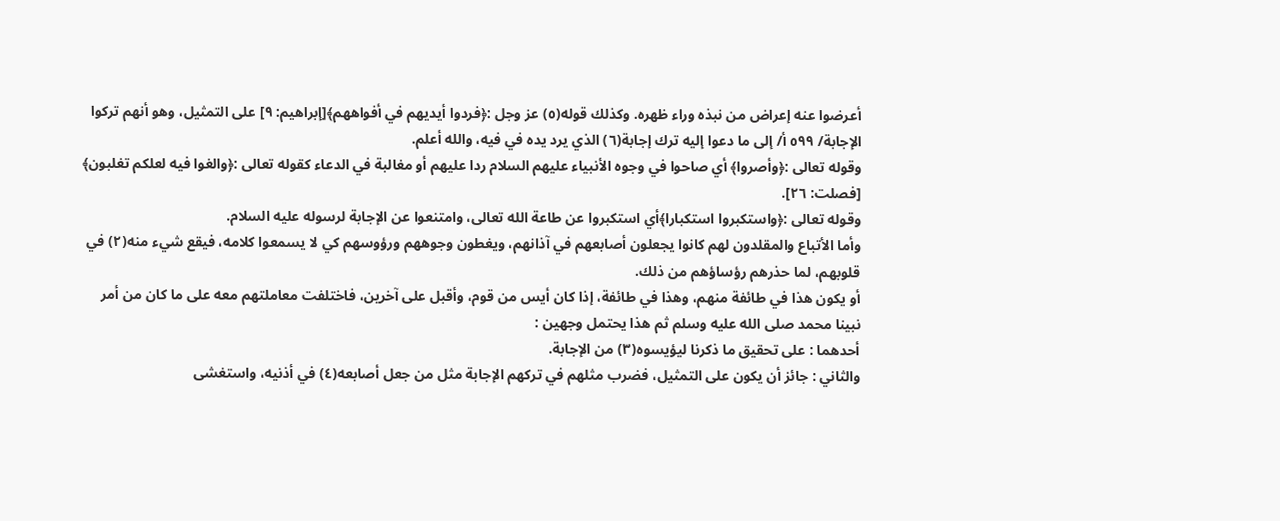أعرضوا عنه إعراض من نبذه وراء ظهره. وكذلك قوله(٥) عز وجل :﴿فردوا أيديهم في أفواههم﴾[إبراهيم: ٩] على التمثيل، وهو أنهم تركوا الإجابة/ ٥٩٩ أ/ إلى ما دعوا إليه ترك إجابة(٦) الذي يرد يده في فيه، والله أعلم.
وقوله تعالى :﴿وأصروا﴾ أي صاحوا في وجوه الأنبياء عليهم السلام ردا عليهم أو مغالبة في الدعاء كقوله تعالى :﴿والغوا فيه لعلكم تغلبون﴾ [فصلت: ٢٦].
وقوله تعالى :﴿واستكبروا استكبارا﴾أي استكبروا عن طاعة الله تعالى، وامتنعوا عن الإجابة لرسوله عليه السلام.
وأما الأتباع والمقلدون لهم كانوا يجعلون أصابعهم في آذانهم، ويغطون وجوههم ورؤوسهم كي لا يسمعوا كلامه، فيقع شيء منه(٢) في قلوبهم، لما حذرهم رؤساؤهم من ذلك.
أو يكون هذا في طائفة منهم، وهذا في طائفة، إذا كان أيس من قوم، وأقبل على آخرين، فاختلفت معاملتهم معه على ما كان من أمر نبينا محمد صلى الله عليه وسلم ثم هذا يحتمل وجهين :
أحدهما : على تحقيق ما ذكرنا ليؤيسوه(٣) من الإجابة.
والثاني : جائز أن يكون على التمثيل، فضرب مثلهم في تركهم الإجابة مثل من جعل أصابعه(٤) في أذنيه، واستغشى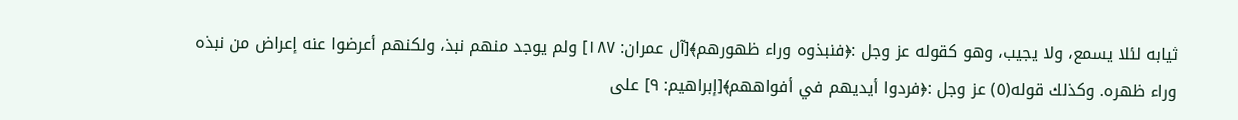ثيابه لئلا يسمع، ولا يجيب، وهو كقوله عز وجل :﴿فنبذوه وراء ظهورهم﴾[آل عمران: ١٨٧] ولم يوجد منهم نبذ، ولكنهم أعرضوا عنه إعراض من نبذه وراء ظهره. وكذلك قوله(٥) عز وجل :﴿فردوا أيديهم في أفواههم﴾[إبراهيم: ٩] على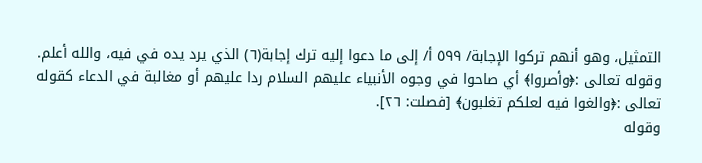التمثيل، وهو أنهم تركوا الإجابة/ ٥٩٩ أ/ إلى ما دعوا إليه ترك إجابة(٦) الذي يرد يده في فيه، والله أعلم.
وقوله تعالى :﴿وأصروا﴾ أي صاحوا في وجوه الأنبياء عليهم السلام ردا عليهم أو مغالبة في الدعاء كقوله تعالى :﴿والغوا فيه لعلكم تغلبون﴾ [فصلت: ٢٦].
وقوله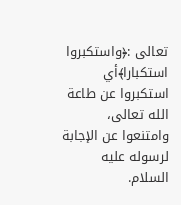تعالى :﴿واستكبروا استكبارا﴾أي استكبروا عن طاعة الله تعالى، وامتنعوا عن الإجابة لرسوله عليه السلام.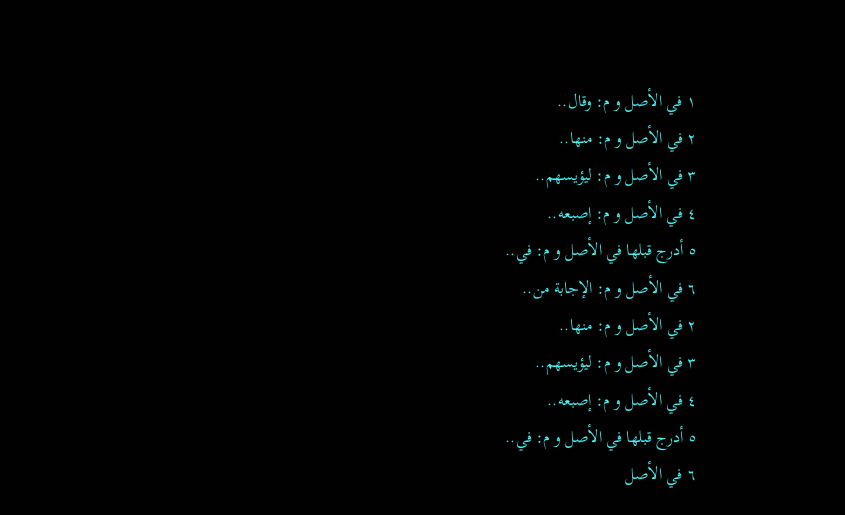١ في الأصل و م: وقال..
٢ في الأصل و م: منها..
٣ في الأصل و م: ليؤيسهم..
٤ في الأصل و م: إصبعه..
٥ أدرج قبلها في الأصل و م: في..
٦ في الأصل و م: الإجابة من..
٢ في الأصل و م: منها..
٣ في الأصل و م: ليؤيسهم..
٤ في الأصل و م: إصبعه..
٥ أدرج قبلها في الأصل و م: في..
٦ في الأصل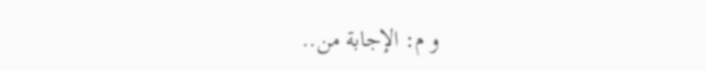و م: الإجابة من..